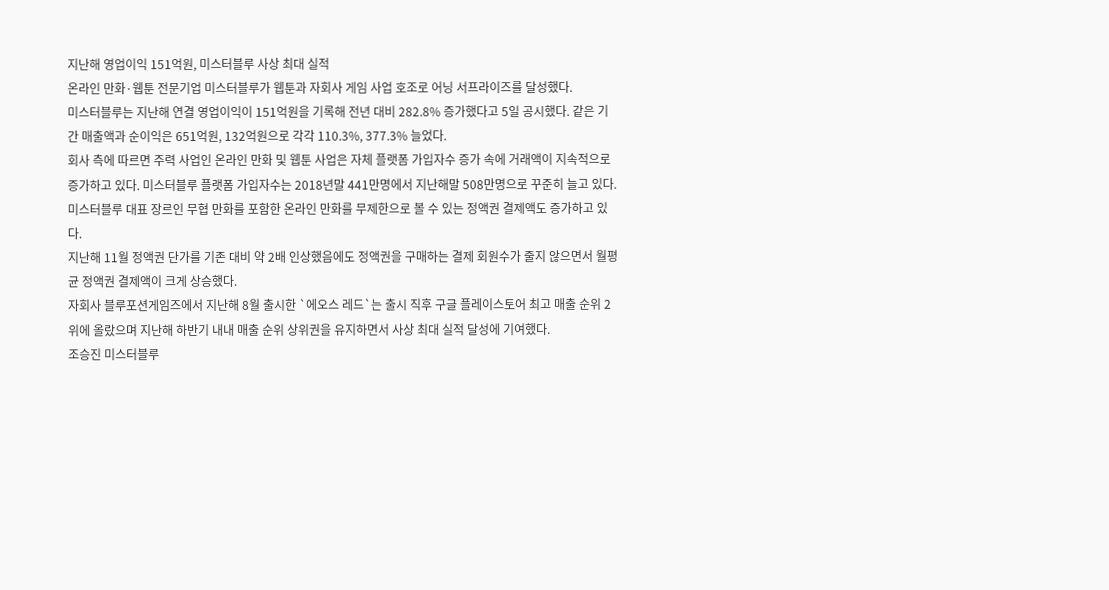지난해 영업이익 151억원, 미스터블루 사상 최대 실적
온라인 만화·웹툰 전문기업 미스터블루가 웹툰과 자회사 게임 사업 호조로 어닝 서프라이즈를 달성했다.
미스터블루는 지난해 연결 영업이익이 151억원을 기록해 전년 대비 282.8% 증가했다고 5일 공시했다. 같은 기간 매출액과 순이익은 651억원, 132억원으로 각각 110.3%, 377.3% 늘었다.
회사 측에 따르면 주력 사업인 온라인 만화 및 웹툰 사업은 자체 플랫폼 가입자수 증가 속에 거래액이 지속적으로 증가하고 있다. 미스터블루 플랫폼 가입자수는 2018년말 441만명에서 지난해말 508만명으로 꾸준히 늘고 있다.
미스터블루 대표 장르인 무협 만화를 포함한 온라인 만화를 무제한으로 볼 수 있는 정액권 결제액도 증가하고 있다.
지난해 11월 정액권 단가를 기존 대비 약 2배 인상했음에도 정액권을 구매하는 결제 회원수가 줄지 않으면서 월평균 정액권 결제액이 크게 상승했다.
자회사 블루포션게임즈에서 지난해 8월 출시한 `에오스 레드`는 출시 직후 구글 플레이스토어 최고 매출 순위 2위에 올랐으며 지난해 하반기 내내 매출 순위 상위권을 유지하면서 사상 최대 실적 달성에 기여했다.
조승진 미스터블루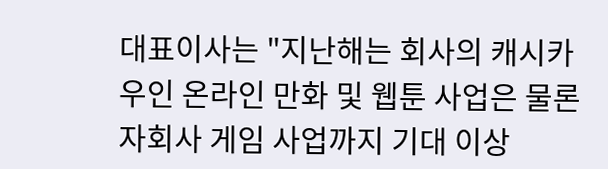대표이사는 "지난해는 회사의 캐시카우인 온라인 만화 및 웹툰 사업은 물론 자회사 게임 사업까지 기대 이상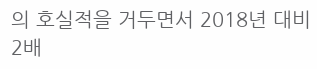의 호실적을 거두면서 2018년 대비 2배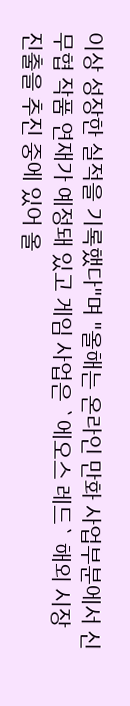이상 성장한 실적을 기록했다"며 "올해는 온라인 만화 사업부분에서 신무협 작품 연재가 예정돼 있고 게임 사업은 `에오스 레드` 해외 시장 진출을 추진 중에 있어 올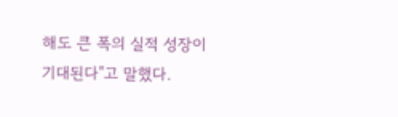해도 큰 폭의 실적 성장이 기대된다"고 말했다.